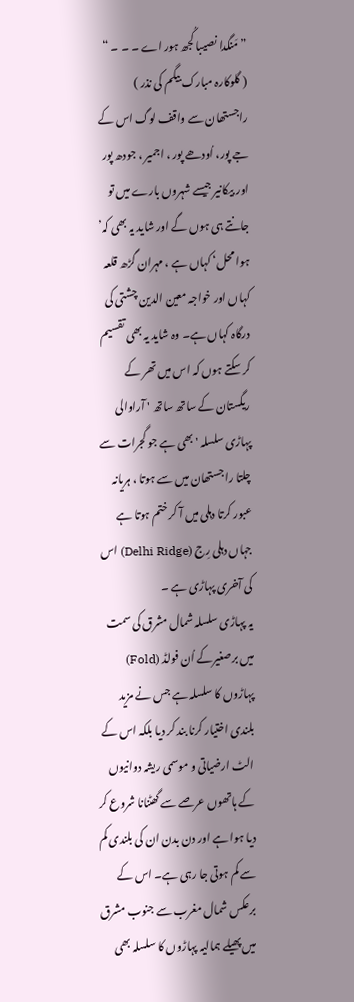” مَنگدا نصیبا کُجھ ہور اے ۔ ۔ ۔ “
( گلوکارہ مبارک بیگم کی نذر )
راجستھان سے واقف لوگ اس کے جے پور، اُودھے پور ، اجمیر ، جودھ پور اور بیکانیر جیسے شہروں بارے میں تو جانتے ہی ہوں گے اور شاید یہ بھی کہ’ ہوا محل‘ کہاں ہے ، مہران گڑھ قلعہ کہاں اور خواجہ معین الدین چشتی کی درگاہ کہاں ہے۔ وہ شاید یہ بھی تقسیم کر سکتے ہوں کہ اس میں تھر کے ریگستان کے ساتھ ساتھ ' آراوالی پہاڑی سلسلہ ' بھی ہے جو گجرات سے چلتا راجستھان میں سے ہوتا ، ہریانہ عبور کرتا دہلی میں آ کر ختم ہوتا ہے جہاں دہلی رِج (Delhi Ridge) اس کی آخری پہاڑی ہے ۔
یہ پہاڑی سلسلہ شمال مشرق کی سمت میں برصغیرکے اُن فولڈ (Fold) پہاڑوں کا سلسلہ ہے جس نے مزید بلندی اختیار کرنا بند کر دیا بلکہ اس کے الٹ ارضیاتی و موسمی ریشہ دوانیوں کے ہاتھوں عرصے سے گھٹنانا شروع کر دیا ہوا ہے اور دن بدن ان کی بلندی کم سے کم ہوتی جا رہی ہے۔ اس کے برعکس شمال مغرب سے جنوب مشرق میں پھیلے ہمالیہ پہاڑوں کا سلسلہ بھی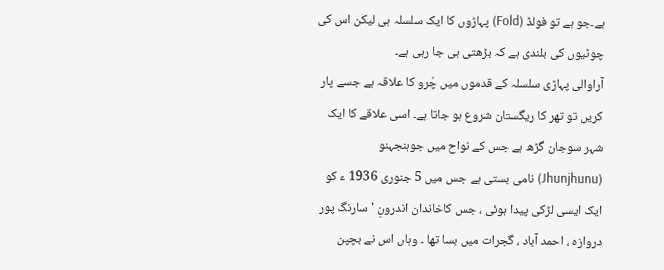ہے۔جو ہے تو فولڈ (Fold) پہاڑوں کا ایک سلسلہ ہی لیکن اس کی چوٹیوں کی بلندی ہے کہ بڑھتی ہی جا رہی ہے۔
آراوالی پہاڑی سلسلہ کے قدموں میں چُرو کا علاقہ ہے جسے پار کریں تو تھر کا ریگستان شروع ہو جاتا ہے۔ اسی علاقے کا ایک شہر سوجان گڑھ ہے جس کے نواح میں جوہنجہنو (Jhunjhunu) نامی بستی ہے جس میں 5 جنوری 1936 ء کو ایک ایسی لڑکی پیدا ہوئی ، جس کاخاندان اندرونِ ' سارنگ پور دروازہ ، احمد آباد ، گجرات میں بسا تھا ۔ وہاں اس نے بچپن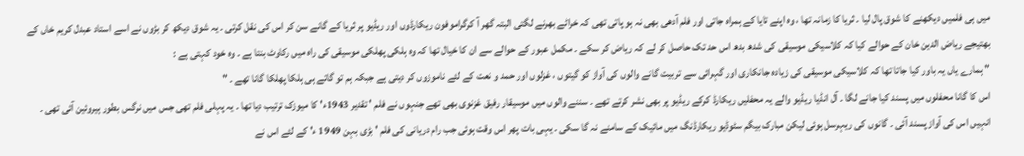میں ہی فلمیں دیکھنے کا شوق پال لیا ۔ ثریا کا زمانہ تھا ، وہ اپنے تایا کے ہمراہ جاتی اور فلم آدھی بھی نہ ہو پاتی تھی کہ خراٹے بھرنے لگتی البتہ گھر آ کرگراموفون ریکارڈوں اور ریڈیو پر ثریا کے گانے سن کر اس کی نقل کرتی ۔ یہ شوق دیکھ کر بڑوں نے اسے استاد عبدل کریم خاں کے بھتیجے ریاض الدین خان کے حوالے کیا کہ کلاسیکی موسیقی کی شدھ بدھ اس حد تک حاصل کر لے کہ ریاض کر سکے ۔ مکمل عبور کے حوالے سے ان کا خیال تھا کہ وہ ہلکی پھلکی موسیقی کی راہ میں رکاوٹ بنتا ہے ۔ وہ خود کہتی ہے :
" ہمارے یاں یہ باور کیا جاتا تھا کہ کلاسیکی موسیقی کی زیادہ جانکاری اور گہرائی سے تربیت گانے والوں کی آواز کو گیتوں ، غزلوں اور حمد و نعت کے لئے ناموزوں کر دیتی ہے جبکہ ہم تو گاتے ہی ہلکا پھلکا گانا تھے ۔ "
اس کا گانا محفلوں میں پسند کیا جانے لگا ۔ آل انڈیا ریڈیو والے یہ محفلیں ریکارڈ کرکے ریڈیو پر بھی نشر کرتے تھے ۔ سننے والوں میں موسیقار رفیق غزنوی بھی تھے جنہوں نے فلم ' تقدیر 1943ء' کا میوزک ترتیب دیا تھا ۔ یہ پہلی فلم تھی جس میں نرگس بطور ہیروئین آئی تھی ۔ انہیں اس کی آواز پسند آئی ۔ گانوں کی ریہرسل ہوئی لیکن مبارک بیگم سٹوڈیو ریکارڈنگ میں مائیک کے سامنے نہ گا سکی ۔ یہی بات پھر اس وقت ہوئی جب رام دریانی کی فلم ' بڑی بہن 1949 ء' کے لئے اس نے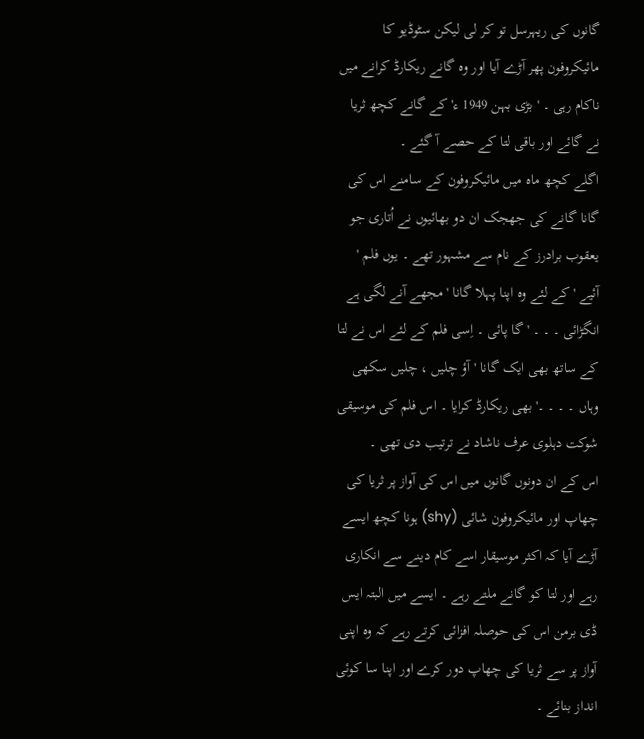گانوں کی ریہرسل تو کر لی لیکن سٹوڈیو کا مائیکروفون پھر آڑے آیا اور وہ گانے ریکارڈ کرانے میں ناکام رہی ۔ ' بڑی بہن 1949 ء' کے گانے کچھ ثریا نے گائے اور باقی لتا کے حصے آ گئے ۔
اگلے کچھ ماہ میں مائیکروفون کے سامنے اس کی گانا گانے کی جھجک ان دو بھائیوں نے اُتاری جو یعقوب برادرز کے نام سے مشہور تھے ۔ یوں فلم ' آئیے ' کے لئے وہ اپنا پہلا گانا ' مجھے آنے لگی ہے انگڑائی ۔ ۔ ۔ ' گا پائی ۔ اِسی فلم کے لئے اس نے لتا کے ساتھ بھی ایک گانا ' آؤ چلیں ، چلیں سکھی وہاں ۔ ۔ ۔ ۔' بھی ریکارڈ کرایا ۔ اس فلم کی موسیقی شوکت دہلوی عرف ناشاد نے ترتیب دی تھی ۔
اس کے ان دونوں گانوں میں اس کی آواز پر ثریا کی چھاپ اور مائیکروفون شائی (shy) ہونا کچھ ایسے آڑے آیا کہ اکثر موسیقار اسے کام دینے سے انکاری رہے اور لتا کو گانے ملتے رہے ۔ ایسے میں البتہ ایس ڈی برمن اس کی حوصلہ افزائی کرتے رہے کہ وہ اپنی آواز پر سے ثریا کی چھاپ دور کرے اور اپنا سا کوئی انداز بنائے ۔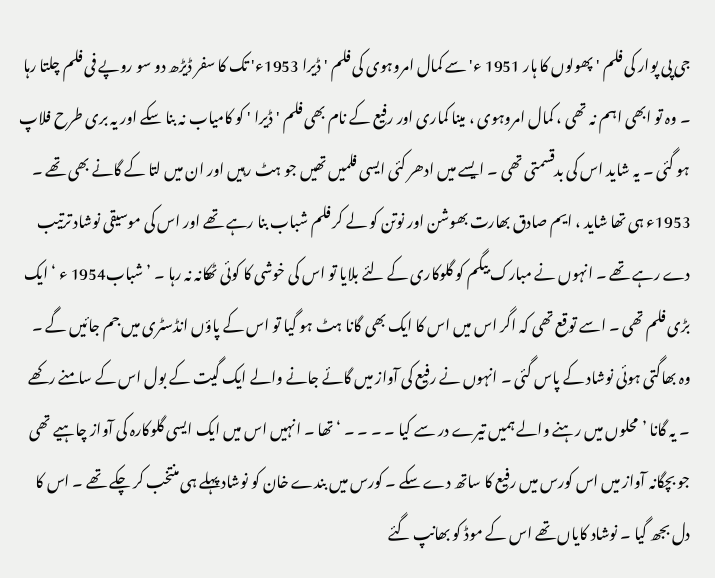جی پی پوار کی فلم ' پھولوں کا ہار 1951 ء' سے کمال امروہوی کی فلم ' ڈیرا 1953ء' تک کا سفر ڈیڑھ دو سو روپے فی فلم چلتا رہا ۔ وہ تو ابھی اہم نہ تھی ، کمال امروہوی ، مینا کماری اور رفیع کے نام بھی فلم ' ڈیرا ' کو کامیاب نہ بنا سکے اور یہ بری طرح فلاپ ہو گئی ۔ یہ شاید اس کی بدقسمتی تھی ۔ ایسے میں ادھر کئی ایسی فلمیں تھیں جو ہٹ رہیں اور ان میں لتا کے گانے بھی تھے ۔
1953ء ہی تھا شاید ، ایم صادق بھارت بھوشن اور نوتن کو لے کر فلم شباب بنا رہے تھے اور اس کی موسیقی نوشاد ترتیب دے رہے تھے ۔ انہوں نے مبارک بیگم کو گلوکاری کے لئے بلایا تو اس کی خوشی کا کوئی ٹھکانہ نہ رہا ۔ ’ شباب1954 ء ‘ ایک بڑی فلم تھی ۔ اسے توقع تھی کہ اگر اس میں اس کا ایک بھی گانا ہٹ ہو گیا تو اس کے پاؤں انڈسٹری میں جم جائیں گے ۔ وہ بھاگتی ہوئی نوشاد کے پاس گئی ۔ انہوں نے رفیع کی آواز میں گائے جانے والے ایک گیت کے بول اس کے سامنے رکھے ۔ یہ گانا ’ محلوں میں رہنے والے ہمیں تیرے در سے کیا ۔ ۔ ۔ ۔ ‘ تھا ۔ انہیں اس میں ایک ایسی گلوکارہ کی آواز چاہیے تھی جو بچگانہ آواز میں اس کورس میں رفیع کا ساتھ دے سکے ۔ کورس میں بندے خان کو نوشاد پہلے ہی منتخب کر چکے تھے ۔ اس کا دل بجھ گیا ۔ نوشاد کایاں تھے اس کے موڈ کو بھانپ گئے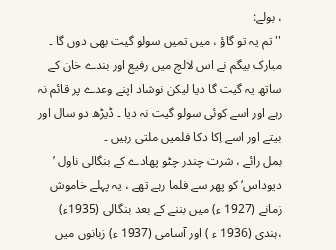، بولے:
'' تم یہ تو گاؤ ، میں تمیں سولو گیت بھی دوں گا ۔ مبارک بیگم نے اس لالچ میں رفیع اور بندے خان کے ساتھ یہ گیت گا دیا لیکن نوشاد اپنے وعدے پر قائم نہ رہے اور اسے کوئی سولو گیت نہ دیا ۔ ڈیڑھ دو سال اور بیتے اور اسے اِکا دکا فلمیں ملتی رہیں ۔
بمل رائے ، شرت چندر چٹو پھادے کے بنگالی ناول ’ دیوداس‘ کو پھر سے فلما رہے تھے ، یہ پہلے خاموش زمانے (1927 ء) میں بننے کے بعد بنگالی (1935ء) ،ہندی (1936 ء ) اور آسامی (1937 ء) زبانوں میں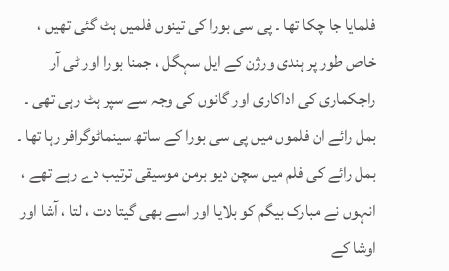فلمایا جا چکا تھا ۔ پی سی بورا کی تینوں فلمیں ہٹ گئی تھیں ، خاص طور پر ہندی ورژن کے ایل سہگل ، جمنا بورا اور ٹی آر راجکماری کی اداکاری اور گانوں کی وجہ سے سپر ہٹ رہی تھی ۔ بمل رائے ان فلموں میں پی سی بورا کے ساتھ سینماٹوگرافر رہا تھا ۔ بمل رائے کی فلم میں سچن دیو برمن موسیقی ترتیب دے رہے تھے ، انہوں نے مبارک بیگم کو بلایا اور اسے بھی گیتا دت ، لتا ، آشا اور اوشا کے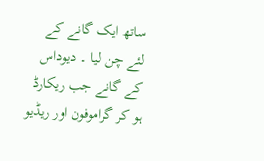ساتھ ایک گانے کے لئے چن لیا ۔ دیوداس کے گانے جب ریکارڈ ہو کر گراموفون اور ریڈیو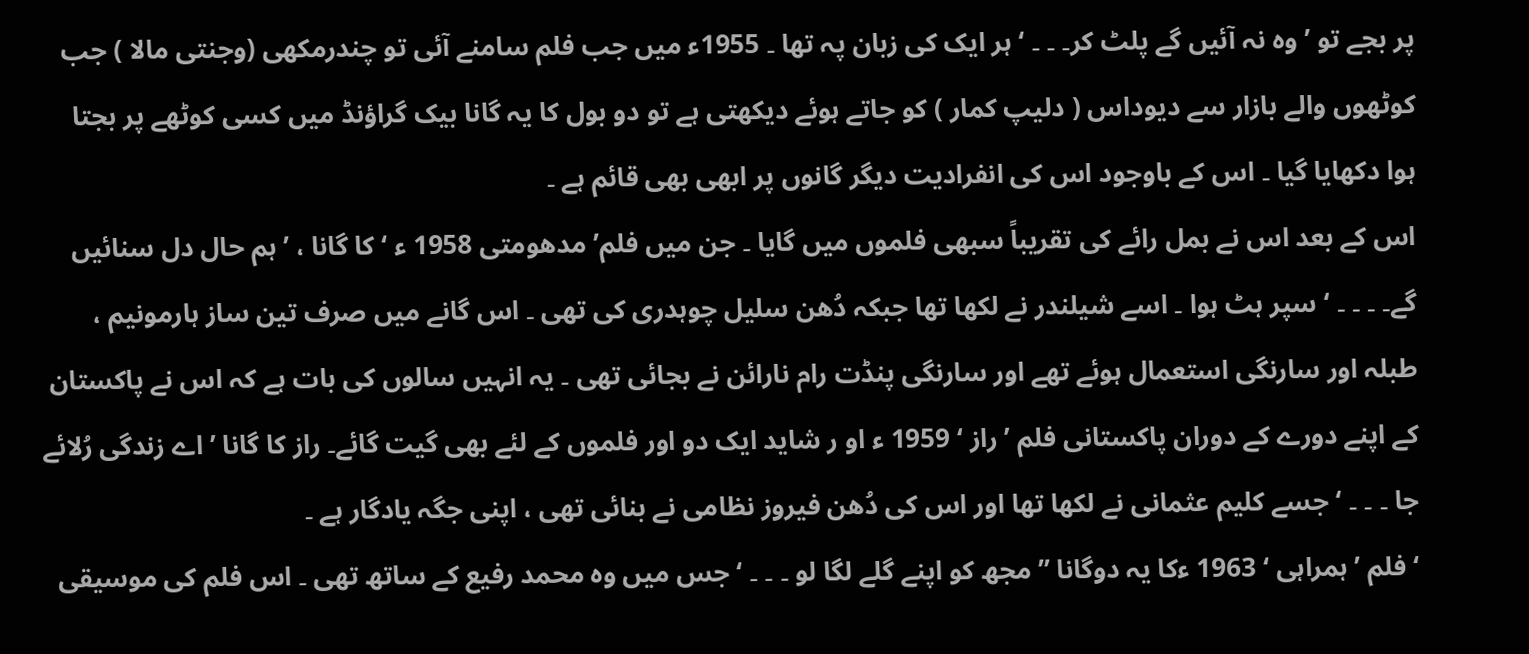پر بجے تو ’ وہ نہ آئیں گے پلٹ کر۔ ۔ ۔ ‘ ہر ایک کی زبان پہ تھا ۔ 1955ء میں جب فلم سامنے آئی تو چندرمکھی (وجنتی مالا ) جب کوٹھوں والے بازار سے دیوداس ( دلیپ کمار ) کو جاتے ہوئے دیکھتی ہے تو دو بول کا یہ گانا بیک گراؤنڈ میں کسی کوٹھے پر بجتا ہوا دکھایا گیا ۔ اس کے باوجود اس کی انفرادیت دیگر گانوں پر ابھی بھی قائم ہے ۔
اس کے بعد اس نے بمل رائے کی تقریباً سبھی فلموں میں گایا ۔ جن میں فلم’ مدھومتی 1958 ء ‘ کا گانا ، ’ ہم حال دل سنائیں گے۔ ۔ ۔ ۔ ‘ سپر ہٹ ہوا ۔ اسے شیلندر نے لکھا تھا جبکہ دُھن سلیل چوہدری کی تھی ۔ اس گانے میں صرف تین ساز ہارمونیم ، طبلہ اور سارنگی استعمال ہوئے تھے اور سارنگی پنڈت رام نارائن نے بجائی تھی ۔ یہ انہیں سالوں کی بات ہے کہ اس نے پاکستان کے اپنے دورے کے دوران پاکستانی فلم ’ راز ‘ 1959 ء او ر شاید ایک دو اور فلموں کے لئے بھی گیت گائے۔ راز کا گانا ’ اے زندگی رُلائے جا ۔ ۔ ۔ ‘جسے کلیم عثمانی نے لکھا تھا اور اس کی دُھن فیروز نظامی نے بنائی تھی ، اپنی جگہ یادگار ہے ۔
‘ فلم ’ ہمراہی ‘ 1963 ءکا یہ دوگانا ” مجھ کو اپنے گلے لگا لو ۔ ۔ ۔ ‘ جس میں وہ محمد رفیع کے ساتھ تھی ۔ اس فلم کی موسیقی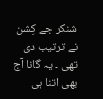شنکر جے کِشن نے ترتیب دی تھی ۔ یہ گانا آج بھی اتنا ہی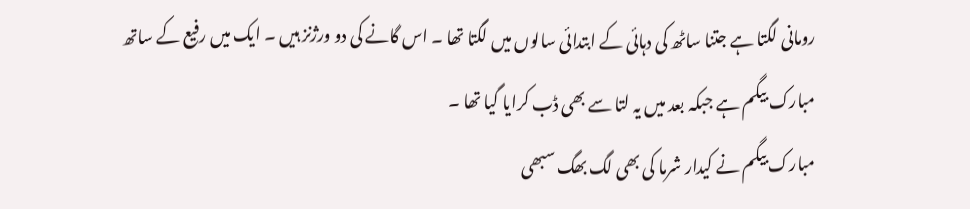رومانی لگتا ہے جتنا ساٹھ کی دہائی کے ابتدائی سالوں میں لگتا تھا ۔ اس گانے کی دو ورژنز ہیں ۔ ایک میں رفیع کے ساتھ مبارک بیگم ہے جبکہ بعد میں یہ لتا سے بھی ڈب کرایا گیا تھا ۔
مبارک بیگم نے کیدار شرما کی بھی لگ بھگ سبھی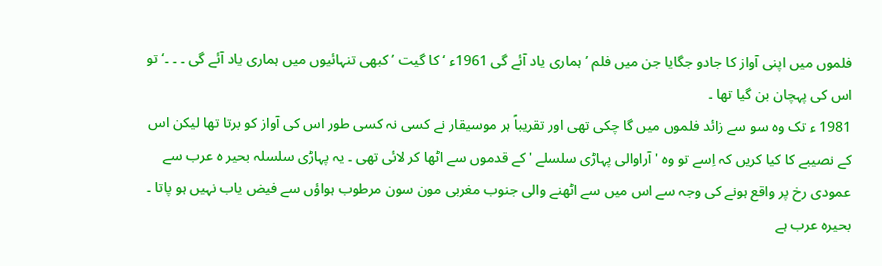فلموں میں اپنی آواز کا جادو جگایا جن میں فلم ’ ہماری یاد آئے گی 1961ء ‘ کا گیت ’ کبھی تنہائیوں میں ہماری یاد آئے گی ۔ ۔ ۔‘ تو اس کی پہچان بن گیا تھا ۔
1981 ء تک وہ سو سے زائد فلموں میں گا چکی تھی اور تقریباً ہر موسیقار نے کسی نہ کسی طور اس کی آواز کو برتا تھا لیکن اس کے نصیبے کا کیا کریں کہ اِسے تو وہ ' آراوالی پہاڑی سلسلے ' کے قدموں سے اٹھا کر لائی تھی ۔ یہ پہاڑی سلسلہ بحیر ہ عرب سے عمودی رخ پر واقع ہونے کی وجہ سے اس میں سے اٹھنے والی جنوب مغربی مون سون مرطوب ہواؤں سے فیض یاب نہیں ہو پاتا ۔ بحیرہ عرب ہے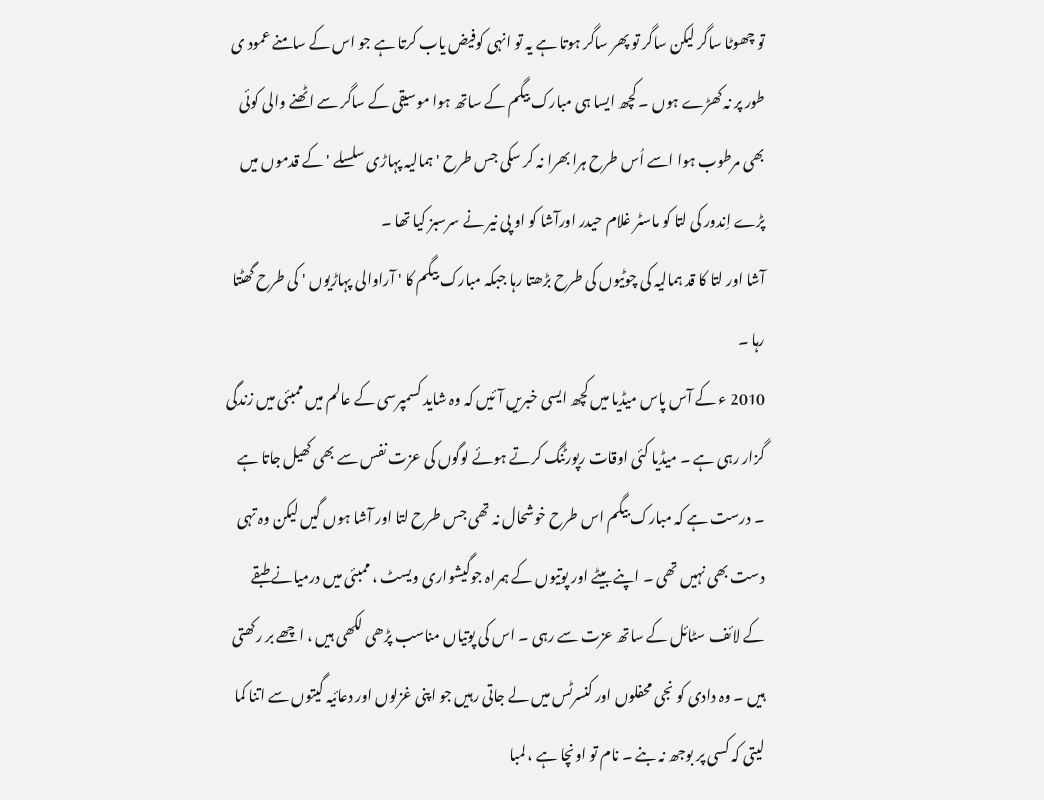تو چھوٹا ساگر لیکن ساگر تو پھر ساگر ہوتا ہے یہ تو انہی کوفیض یاب کرتا ہے جو اس کے سامنے عمود ی طور پر نہ کھڑے ہوں ۔ کچھ ایسا ہی مبارک بیگم کے ساتھ ہوا موسیقی کے ساگر سے اٹھنے والی کوئی بھی مرطوب ہوا اسے اُس طرح ہرا بھرا نہ کر سکی جس طرح ' ہمالیہ پہاڑی سلسلے ' کے قدموں میں پڑے اِندور کی لتا کو ماسٹر غلام حیدر اورآشا کو او پی نیر نے سرسبز کیا تھا ۔
آشا اور لتا کا قد ہمالیہ کی چوٹیوں کی طرح بڑھتا رہا جبکہ مبارک بیگم کا ' آراوالی پہاڑیوں ' کی طرح گھٹتا رہا ۔
2010 ء کے آس پاس میڈیا میں کچھ ایسی خبریں آئیں کہ وہ شاید کسمپرسی کے عالم میں ممبئی میں زندگی گزار رہی ہے ۔ میڈیا کئی اوقات رپورٹنگ کرتے ہوئے لوگوں کی عزت نفس سے بھی کھیل جاتا ہے ۔ درست ہے کہ مبارک بیگم اس طرح خوشحال نہ تھی جس طرح لتا اور آشا ہوں گیں لیکن وہ تہی دست بھی نہیں تھی ۔ اپنے بیٹے اور پوتیوں کے ہمراہ جوگیشواری ویسٹ ، ممبئی میں درمیانے طبقے کے لائف سٹائل کے ساتھ عزت سے رہی ۔ اس کی پوتیاں مناسب پڑھی لکھی ہیں ، اچھے بر رکھتی ہیں ۔ وہ دادی کو نجی محفلوں اور کنسرٹس میں لے جاتی رہیں جو اپنی غزلوں اور دعائیہ گیتوں سے اتنا کما لیتی کہ کسی پر بوجھ نہ بنے ۔ نام تو اونچا ہے ، لمبا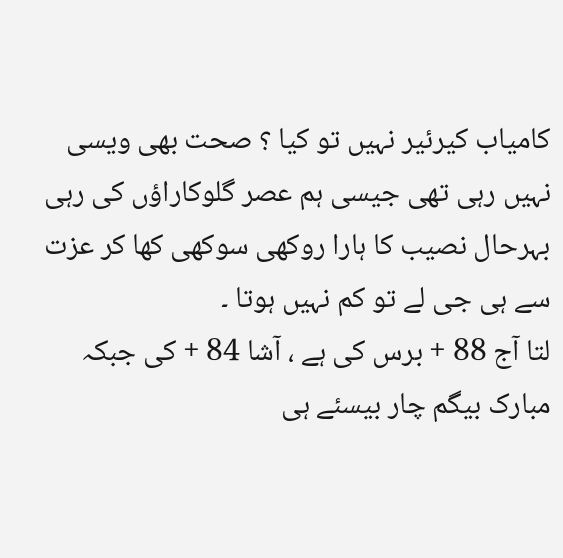کامیاب کیرئیر نہیں تو کیا ؟ صحت بھی ویسی نہیں رہی تھی جیسی ہم عصر گلوکاراؤں کی رہی بہرحال نصیب کا ہارا روکھی سوکھی کھا کر عزت سے ہی جی لے تو کم نہیں ہوتا ۔
لتا آج 88 + برس کی ہے ، آشا 84 + کی جبکہ مبارک بیگم چار بیسئے ہی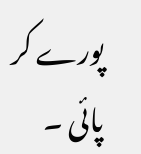پورے کر پائی ۔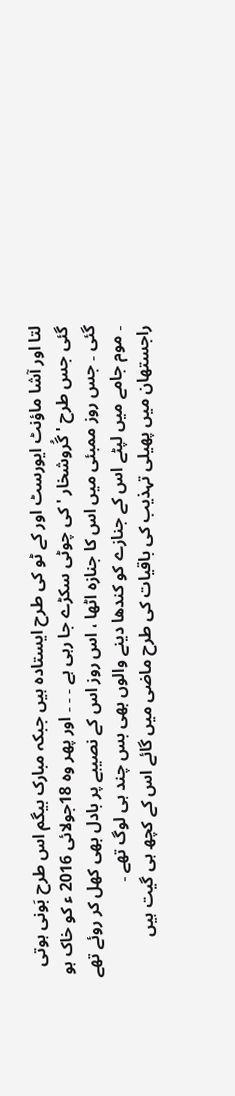لتا اور آشا ماؤنٹ ایورسٹ اور کے ٹو کی طرح ایستادہ ہیں جبکہ مبارک بیگم اس طرح بَونی ہوتی گئی جس طرح ' گُروشخار ' کی چوٹی سکڑے جا رہی ہے ۔ ۔ ۔ اور پھر وہ 18جولائی 2016 ء کو خاک ہو گئی ۔ جس روز ممبئی میں اس کا جنازہ اٹھا ، اس روز اس کے نصیبے پر بادل بھی کھل کر روئے تھے ۔ موم جامے میں لپٹے اس کے جنازے کو کندھا دینے والوں بھی بس چند ہی لوگ تھے ۔
راجستھان میں پھیلی تہذیب کی باقیات کی طرح ماضی میں گائے اس کے کچھ ہی گیت ہیں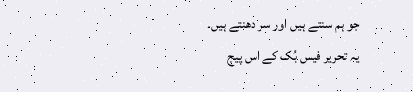جو ہم سنتے ہیں اور سر دھنتے ہیں۔
یہ تحریر فیس بُک کے اس پیج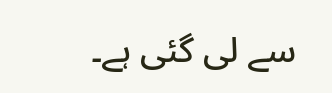سے لی گئی ہے۔